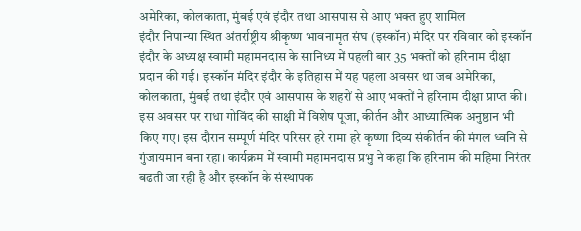अमेरिका, कोलकाता, मुंबई एवं इंदौर तथा आसपास से आए भक्त हुए शामिल
इंदौर निपान्या स्थित अंतर्राष्ट्रीय श्रीकृष्ण भावनामृत संघ (इस्कॉन) मंदिर पर रविवार को इस्कॉन इंदौर के अध्यक्ष स्वामी महामनदास के सानिध्य में पहली बार 35 भक्तों को हरिनाम दीक्षा प्रदान की गई। इस्कॉन मंदिर इंदौर के इतिहास में यह पहला अवसर था जब अमेरिका, कोलकाता, मुंबई तथा इंदौर एवं आसपास के शहरों से आए भक्तों ने हरिनाम दीक्षा प्राप्त की।
इस अवसर पर राधा गोविंद की साक्षी में विशेष पूजा, कीर्तन और आध्यात्मिक अनुष्ठान भी किए गए। इस दौरान सम्पूर्ण मंदिर परिसर हरे रामा हरे कृष्णा दिव्य संकीर्तन की मंगल ध्वनि से गुंजायमान बना रहा। कार्यक्रम में स्वामी महामनदास प्रभु ने कहा कि हरिनाम की महिमा निरंतर बढती जा रही है और इस्कॉन के संस्थापक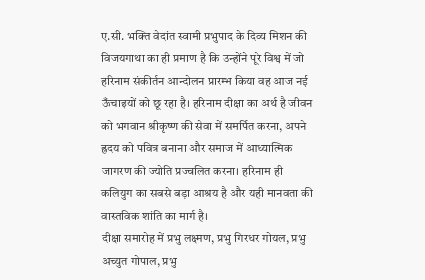ए.सी. भक्ति वेदांत स्वामी प्रभुपाद के दिव्य मिशन की विजयगाथा का ही प्रमाण है कि उन्होंने पूरे विश्व में जो हरिनाम संकीर्तन आन्दोलन प्रारम्भ किया वह आज नई ऊँचाइयों को छू रहा है। हरिनाम दीक्षा का अर्थ है जीवन को भगवान श्रीकृष्ण की सेवा में समर्पित करना, अपने ह्रदय को पवित्र बनाना और समाज में आध्यात्मिक जागरण की ज्योति प्रज्वलित करना। हरिनाम ही कलियुग का सबसे बड़ा आश्रय है और यही मानवता की वास्तविक शांति का मार्ग है।
दीक्षा समारोह में प्रभु लक्ष्मण, प्रभु गिरधर गोयल, प्रभु अच्युत गोपाल, प्रभु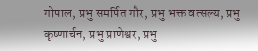गोपाल, प्रभु समर्पित गौर, प्रभु भक्त वत्सल्य, प्रभु कृष्णार्चन, प्रभु प्राणेश्वर, प्रभु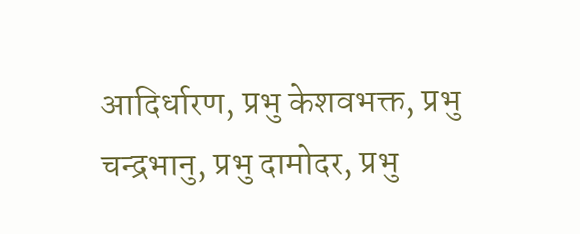आदिर्धारण, प्रभु केशवभक्त, प्रभु चन्द्रभानु, प्रभु दामोदर, प्रभु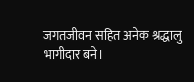जगतजीवन सहित अनेक श्रद्धालु भागीदार बने।